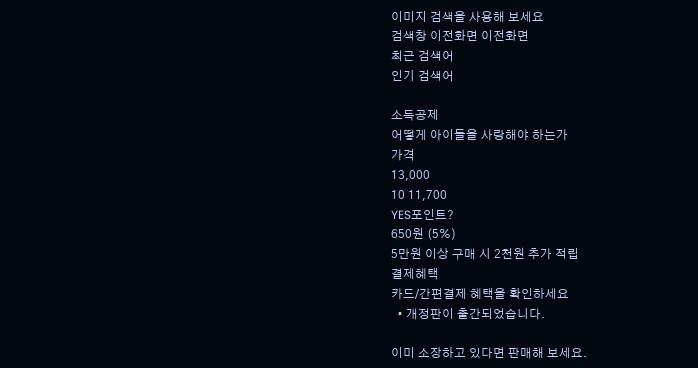이미지 검색을 사용해 보세요
검색창 이전화면 이전화면
최근 검색어
인기 검색어

소득공제
어떻게 아이들을 사랑해야 하는가
가격
13,000
10 11,700
YES포인트?
650원 (5%)
5만원 이상 구매 시 2천원 추가 적립
결제혜택
카드/간편결제 혜택을 확인하세요
  • 개정판이 출간되었습니다.

이미 소장하고 있다면 판매해 보세요.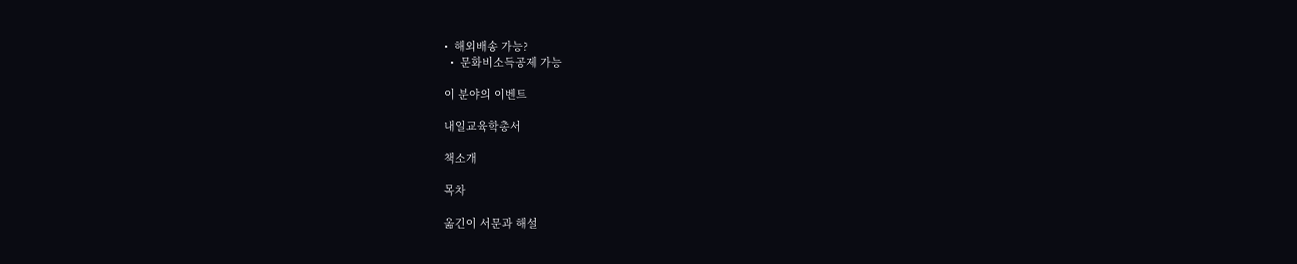•  해외배송 가능?
  •  문화비소득공제 가능

이 분야의 이벤트

내일교육학총서

책소개

목차

옮긴이 서문과 해설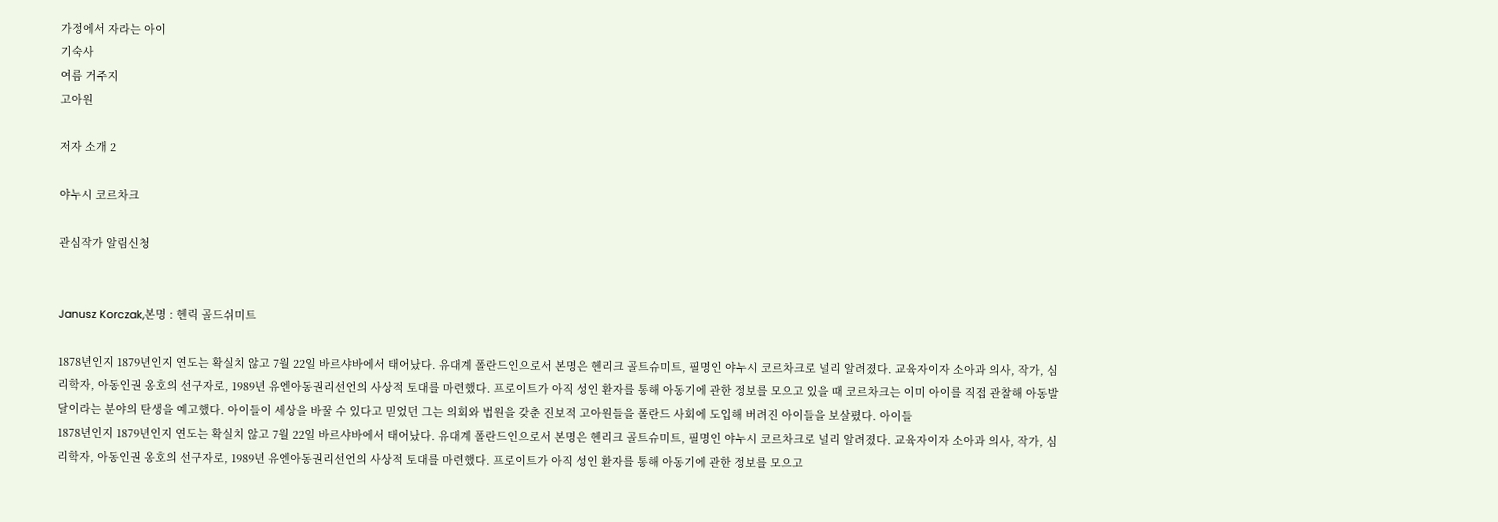가정에서 자라는 아이
기숙사
여름 거주지
고아원

저자 소개 2

야누시 코르차크

관심작가 알림신청


Janusz Korczak,본명 : 헨릭 골드쉬미트

1878년인지 1879년인지 연도는 확실치 않고 7월 22일 바르샤바에서 태어났다. 유대계 폴란드인으로서 본명은 헨리크 골트슈미트, 필명인 야누시 코르차크로 널리 알려졌다. 교육자이자 소아과 의사, 작가, 심리학자, 아동인권 옹호의 선구자로, 1989년 유엔아동권리선언의 사상적 토대를 마련했다. 프로이트가 아직 성인 환자를 통해 아동기에 관한 정보를 모으고 있을 때 코르차크는 이미 아이를 직접 관찰해 아동발달이라는 분야의 탄생을 예고했다. 아이들이 세상을 바꿀 수 있다고 믿었던 그는 의회와 법원을 갖춘 진보적 고아원들을 폴란드 사회에 도입해 버려진 아이들을 보살폈다. 아이들
1878년인지 1879년인지 연도는 확실치 않고 7월 22일 바르샤바에서 태어났다. 유대계 폴란드인으로서 본명은 헨리크 골트슈미트, 필명인 야누시 코르차크로 널리 알려졌다. 교육자이자 소아과 의사, 작가, 심리학자, 아동인권 옹호의 선구자로, 1989년 유엔아동권리선언의 사상적 토대를 마련했다. 프로이트가 아직 성인 환자를 통해 아동기에 관한 정보를 모으고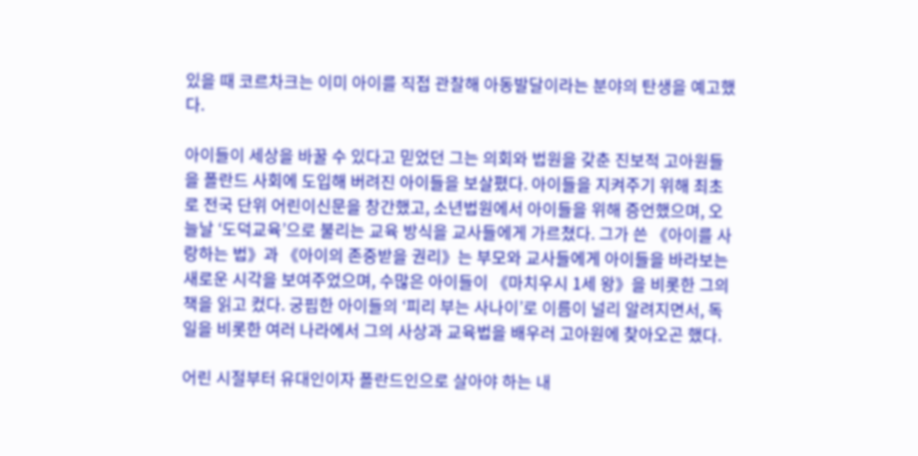있을 때 코르차크는 이미 아이를 직접 관찰해 아동발달이라는 분야의 탄생을 예고했다.

아이들이 세상을 바꿀 수 있다고 믿었던 그는 의회와 법원을 갖춘 진보적 고아원들을 폴란드 사회에 도입해 버려진 아이들을 보살폈다. 아이들을 지켜주기 위해 최초로 전국 단위 어린이신문을 창간했고, 소년법원에서 아이들을 위해 증언했으며, 오늘날 ‘도덕교육’으로 불리는 교육 방식을 교사들에게 가르쳤다. 그가 쓴 《아이를 사랑하는 법》과 《아이의 존중받을 권리》는 부모와 교사들에게 아이들을 바라보는 새로운 시각을 보여주었으며, 수많은 아이들이 《마치우시 1세 왕》을 비롯한 그의 책을 읽고 컸다. 궁핍한 아이들의 ‘피리 부는 사나이’로 이름이 널리 알려지면서, 독일을 비롯한 여러 나라에서 그의 사상과 교육법을 배우러 고아원에 찾아오곤 했다.

어린 시절부터 유대인이자 폴란드인으로 살아야 하는 내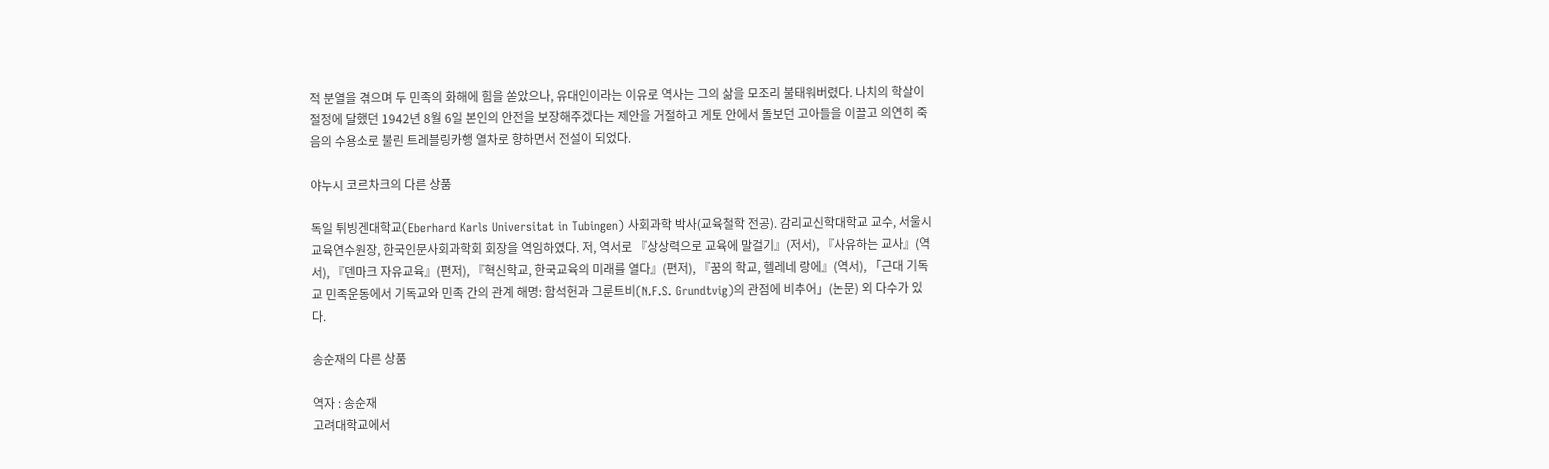적 분열을 겪으며 두 민족의 화해에 힘을 쏟았으나, 유대인이라는 이유로 역사는 그의 삶을 모조리 불태워버렸다. 나치의 학살이 절정에 달했던 1942년 8월 6일 본인의 안전을 보장해주겠다는 제안을 거절하고 게토 안에서 돌보던 고아들을 이끌고 의연히 죽음의 수용소로 불린 트레블링카행 열차로 향하면서 전설이 되었다.

야누시 코르차크의 다른 상품

독일 튀빙겐대학교(Eberhard Karls Universitat in Tubingen) 사회과학 박사(교육철학 전공). 감리교신학대학교 교수, 서울시교육연수원장, 한국인문사회과학회 회장을 역임하였다. 저, 역서로 『상상력으로 교육에 말걸기』(저서), 『사유하는 교사』(역서), 『덴마크 자유교육』(편저), 『혁신학교, 한국교육의 미래를 열다』(편저), 『꿈의 학교, 헬레네 랑에』(역서), 「근대 기독교 민족운동에서 기독교와 민족 간의 관계 해명: 함석헌과 그룬트비(N.F.S. Grundtvig)의 관점에 비추어」(논문) 외 다수가 있다.

송순재의 다른 상품

역자 : 송순재
고려대학교에서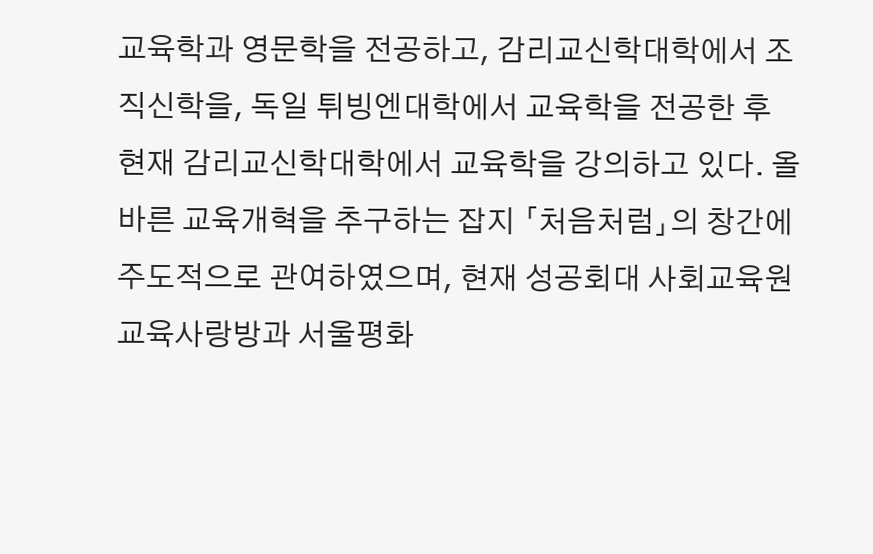교육학과 영문학을 전공하고, 감리교신학대학에서 조직신학을, 독일 튀빙엔대학에서 교육학을 전공한 후 현재 감리교신학대학에서 교육학을 강의하고 있다. 올바른 교육개혁을 추구하는 잡지 「처음처럼」의 창간에 주도적으로 관여하였으며, 현재 성공회대 사회교육원 교육사랑방과 서울평화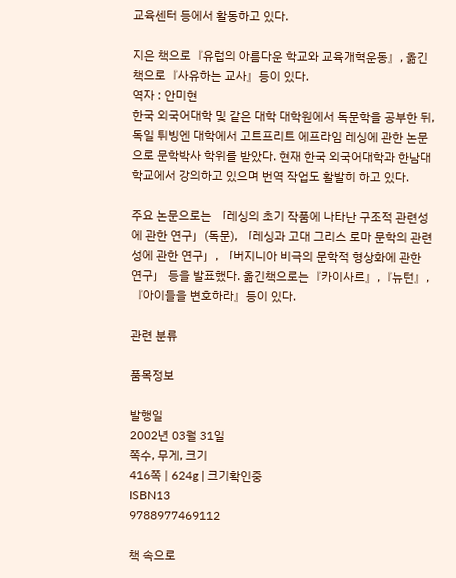교육센터 등에서 활동하고 있다.

지은 책으로『유럽의 아름다운 학교와 교육개혁운동』, 옮긴 책으로『사유하는 교사』등이 있다.
역자 : 안미현
한국 외국어대학 및 같은 대학 대학원에서 독문학을 공부한 뒤, 독일 튀빙엔 대학에서 고트프리트 에프라임 레싱에 관한 논문으로 문학박사 학위를 받았다. 현재 한국 외국어대학과 한남대학교에서 강의하고 있으며 번역 작업도 활발히 하고 있다.

주요 논문으로는 「레싱의 초기 작품에 나타난 구조적 관련성에 관한 연구」(독문), 「레싱과 고대 그리스 로마 문학의 관련성에 관한 연구」, 「버지니아 비극의 문학적 형상화에 관한 연구」 등을 발표했다. 옮긴책으로는『카이사르』,『뉴턴』,『아이들을 변호하라』등이 있다.

관련 분류

품목정보

발행일
2002년 03월 31일
쪽수, 무게, 크기
416쪽 | 624g | 크기확인중
ISBN13
9788977469112

책 속으로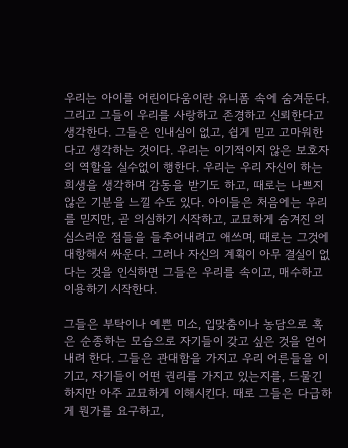우리는 아이를 어린이다움이란 유니폼 속에 숨겨둔다. 그리고 그들이 우리를 사랑하고 존경하고 신뢰한다고 생각한다. 그들은 인내심이 없고, 쉽게 믿고 고마워한다고 생각하는 것이다. 우리는 이기적이지 않은 보호자의 역할을 실수없이 행한다. 우리는 우리 자신이 하는 희생을 생각하며 감동을 받기도 하고, 때로는 나쁘지 않은 기분을 느낄 수도 있다. 아이들은 처음에는 우리를 믿지만, 곧 의심하기 시작하고, 교묘하게 숨겨진 의심스러운 점들을 들추어내려고 애쓰며, 때로는 그것에 대항해서 싸운다. 그러나 자신의 계획이 아무 결실이 없다는 것을 인식하면 그들은 우리를 속이고, 매수하고 이용하기 시작한다.

그들은 부탁이나 예쁜 미소, 입맞춤이나 농담으로 혹은 순종하는 모습으로 자기들이 갖고 싶은 것을 얻어내려 한다. 그들은 관대함을 가지고 우리 어른들을 이기고, 자기들이 어떤 권리를 가지고 있는지를, 드물긴 하지만 아주 교묘하게 이해시킨다. 때로 그들은 다급하게 뭔가를 요구하고,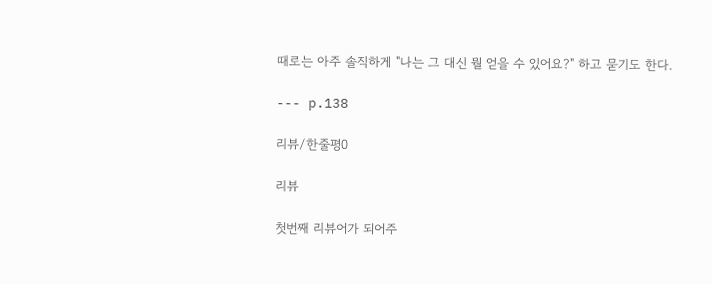때로는 아주 솔직하게 "나는 그 대신 뭘 얻을 수 있어요?" 하고 묻기도 한다.

--- p.138

리뷰/한줄평0

리뷰

첫번째 리뷰어가 되어주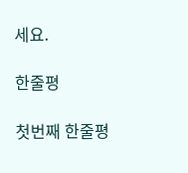세요.

한줄평

첫번째 한줄평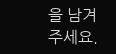을 남겨주세요.